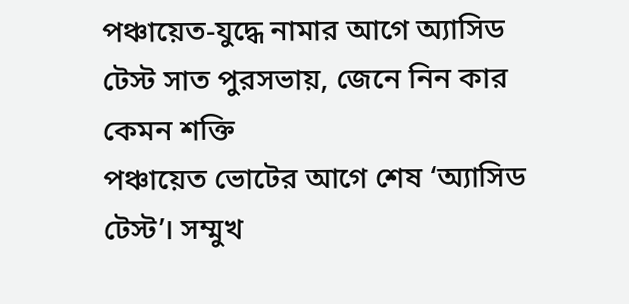পঞ্চায়েত-যুদ্ধে নামার আগে অ্যাসিড টেস্ট সাত পুরসভায়, জেনে নিন কার কেমন শক্তি
পঞ্চায়েত ভোটের আগে শেষ ‘অ্যাসিড টেস্ট’। সম্মুখ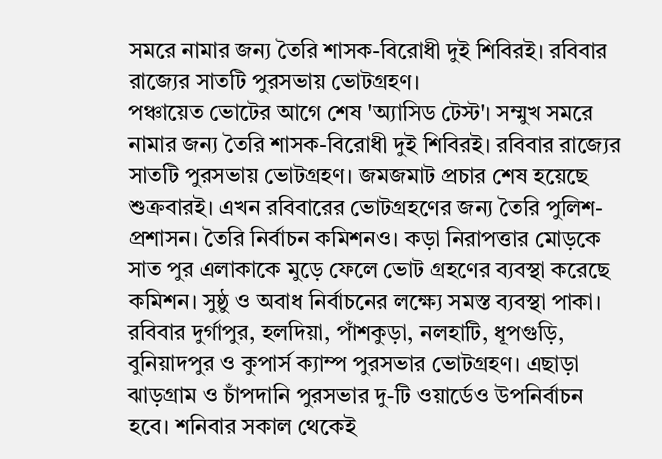সমরে নামার জন্য তৈরি শাসক-বিরোধী দুই শিবিরই। রবিবার রাজ্যের সাতটি পুরসভায় ভোটগ্রহণ।
পঞ্চায়েত ভোটের আগে শেষ 'অ্যাসিড টেস্ট'। সম্মুখ সমরে নামার জন্য তৈরি শাসক-বিরোধী দুই শিবিরই। রবিবার রাজ্যের সাতটি পুরসভায় ভোটগ্রহণ। জমজমাট প্রচার শেষ হয়েছে শুক্রবারই। এখন রবিবারের ভোটগ্রহণের জন্য তৈরি পুলিশ-প্রশাসন। তৈরি নির্বাচন কমিশনও। কড়া নিরাপত্তার মোড়কে সাত পুর এলাকাকে মুড়ে ফেলে ভোট গ্রহণের ব্যবস্থা করেছে কমিশন। সুষ্ঠু ও অবাধ নির্বাচনের লক্ষ্যে সমস্ত ব্যবস্থা পাকা।
রবিবার দুর্গাপুর, হলদিয়া, পাঁশকুড়া, নলহাটি, ধূপগুড়ি, বুনিয়াদপুর ও কুপার্স ক্যাম্প পুরসভার ভোটগ্রহণ। এছাড়া ঝাড়গ্রাম ও চাঁপদানি পুরসভার দু-টি ওয়ার্ডেও উপনির্বাচন হবে। শনিবার সকাল থেকেই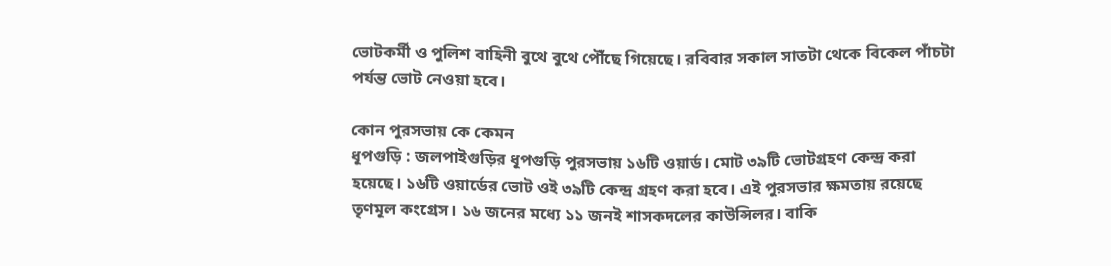ভোটকর্মী ও পুলিশ বাহিনী বুথে বুথে পৌঁছে গিয়েছে। রবিবার সকাল সাতটা থেকে বিকেল পাঁচটা পর্যন্ত ভোট নেওয়া হবে।

কোন পুরসভায় কে কেমন
ধূপগুড়ি : জলপাইগুড়ির ধূপগুড়ি পুরসভায় ১৬টি ওয়ার্ড। মোট ৩৯টি ভোটগ্রহণ কেন্দ্র করা হয়েছে। ১৬টি ওয়ার্ডের ভোট ওই ৩৯টি কেন্দ্র গ্রহণ করা হবে। এই পুরসভার ক্ষমতায় রয়েছে তৃণমূল কংগ্রেস। ১৬ জনের মধ্যে ১১ জনই শাসকদলের কাউন্সিলর। বাকি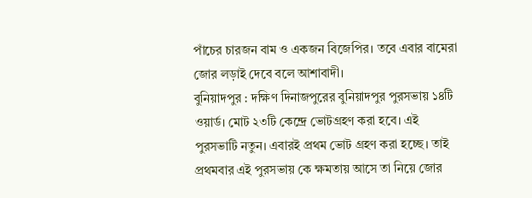পাঁচের চারজন বাম ও একজন বিজেপির। তবে এবার বামেরা জোর লড়াই দেবে বলে আশাবাদী।
বুনিয়াদপুর : দক্ষিণ দিনাজপুরের বুনিয়াদপুর পুরসভায় ১৪টি ওয়ার্ড। মোট ২৩টি কেন্দ্রে ভোটগ্রহণ করা হবে। এই পুরসভাটি নতুন। এবারই প্রথম ভোট গ্রহণ করা হচ্ছে। তাই প্রথমবার এই পুরসভায় কে ক্ষমতায় আসে তা নিয়ে জোর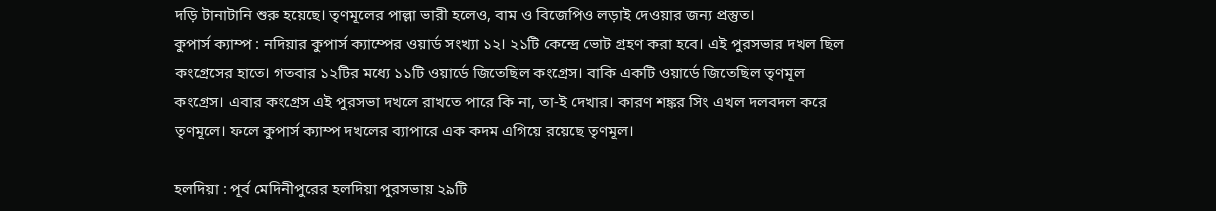দড়ি টানাটানি শুরু হয়েছে। তৃণমূলের পাল্লা ভারী হলেও, বাম ও বিজেপিও লড়াই দেওয়ার জন্য প্রস্তুত।
কুপার্স ক্যাম্প : নদিয়ার কুপার্স ক্যাম্পের ওয়ার্ড সংখ্যা ১২। ২১টি কেন্দ্রে ভোট গ্রহণ করা হবে। এই পুরসভার দখল ছিল কংগ্রেসের হাতে। গতবার ১২টির মধ্যে ১১টি ওয়ার্ডে জিতেছিল কংগ্রেস। বাকি একটি ওয়ার্ডে জিতেছিল তৃণমূল কংগ্রেস। এবার কংগ্রেস এই পুরসভা দখলে রাখতে পারে কি না, তা-ই দেখার। কারণ শঙ্কর সিং এখল দলবদল করে তৃণমূলে। ফলে কুপার্স ক্যাম্প দখলের ব্যাপারে এক কদম এগিয়ে রয়েছে তৃণমূল।

হলদিয়া : পূর্ব মেদিনীপুরের হলদিয়া পুরসভায় ২৯টি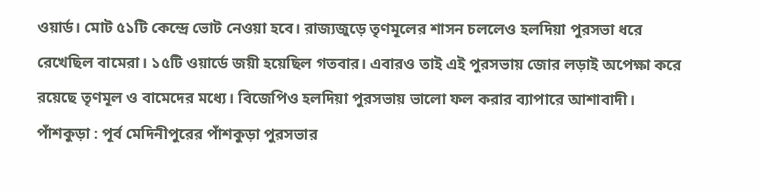ওয়ার্ড। মোট ৫১টি কেন্দ্রে ভোট নেওয়া হবে। রাজ্যজুড়ে তৃণমূলের শাসন চললেও হলদিয়া পুরসভা ধরে রেখেছিল বামেরা। ১৫টি ওয়ার্ডে জয়ী হয়েছিল গতবার। এবারও তাই এই পুরসভায় জোর লড়াই অপেক্ষা করে রয়েছে তৃণমূল ও বামেদের মধ্যে। বিজেপিও হলদিয়া পুরসভায় ভালো ফল করার ব্যাপারে আশাবাদী।
পাঁশকুড়া : পূর্ব মেদিনীপুরের পাঁশকুড়া পুরসভার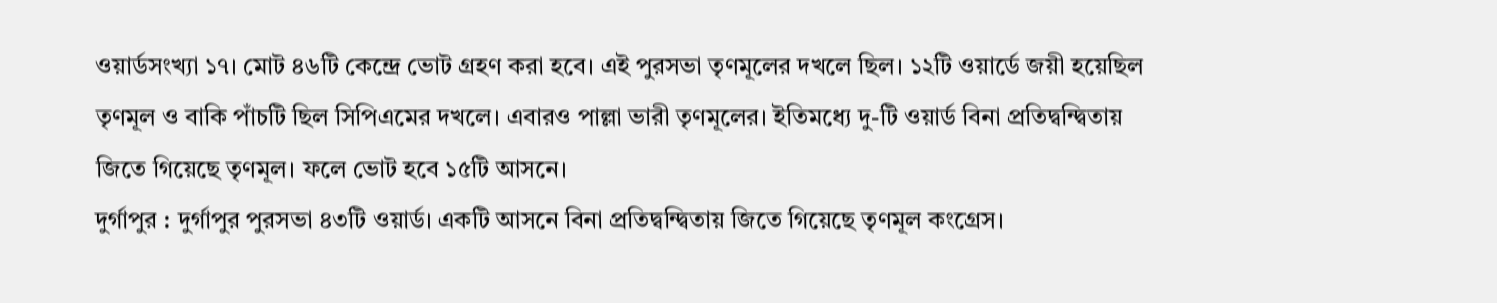ওয়ার্ডসংখ্যা ১৭। মোট ৪৬টি কেন্দ্রে ভোট গ্রহণ করা হবে। এই পুরসভা তৃণমূলের দখলে ছিল। ১২টি ওয়ার্ডে জয়ী হয়েছিল তৃণমূল ও বাকি পাঁচটি ছিল সিপিএমের দখলে। এবারও পাল্লা ভারী তৃণমূলের। ইতিমধ্যে দু-টি ওয়ার্ড বিনা প্রতিদ্বন্দ্বিতায় জিতে গিয়েছে তৃণমূল। ফলে ভোট হবে ১৫টি আসনে।
দুর্গাপুর : দুর্গাপুর পুরসভা ৪৩টি ওয়ার্ড। একটি আসনে বিনা প্রতিদ্বন্দ্বিতায় জিতে গিয়েছে তৃণমূল কংগ্রেস।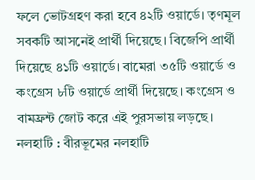ফলে ভোটগ্রহণ করা হবে ৪২টি ওয়ার্ডে। তৃণমূল সবকটি আসনেই প্রার্থী দিয়েছে। বিজেপি প্রার্থী দিয়েছে ৪১টি ওয়ার্ডে। বামেরা ৩৫টি ওয়ার্ডে ও কংগ্রেস ৮টি ওয়ার্ডে প্রার্থী দিয়েছে। কংগ্রেস ও বামফ্রন্ট জোট করে এই পুরসভায় লড়ছে।
নলহাটি : বীরভূমের নলহাটি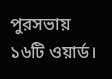পুরসভায় ১৬টি ওয়ার্ড।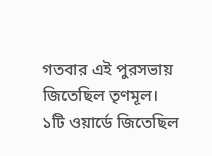গতবার এই পুরসভায় জিতেছিল তৃণমূল। ১টি ওয়ার্ডে জিতেছিল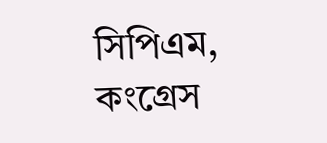সিপিএম, কংগ্রেস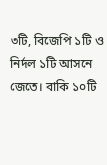৩টি, বিজেপি ১টি ও নির্দল ১টি আসনে জেতে। বাকি ১০টি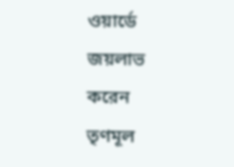ওয়ার্ডে জয়লাভ করেন তৃণমূল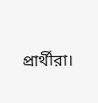প্রার্থীরা।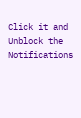Click it and Unblock the Notifications